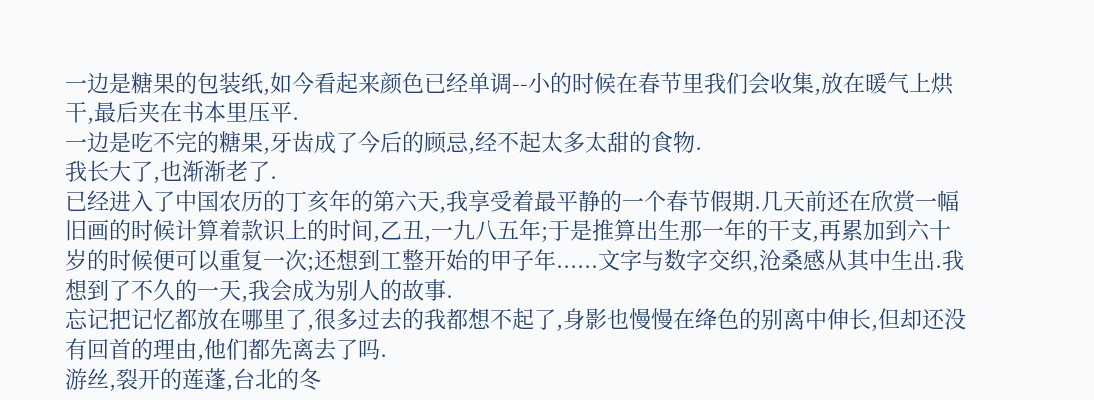一边是糖果的包装纸,如今看起来颜色已经单调--小的时候在春节里我们会收集,放在暖气上烘干,最后夹在书本里压平.
一边是吃不完的糖果,牙齿成了今后的顾忌,经不起太多太甜的食物.
我长大了,也渐渐老了.
已经进入了中国农历的丁亥年的第六天,我享受着最平静的一个春节假期.几天前还在欣赏一幅旧画的时候计算着款识上的时间,乙丑,一九八五年;于是推算出生那一年的干支,再累加到六十岁的时候便可以重复一次;还想到工整开始的甲子年......文字与数字交织,沧桑感从其中生出.我想到了不久的一天,我会成为别人的故事.
忘记把记忆都放在哪里了,很多过去的我都想不起了,身影也慢慢在绛色的别离中伸长,但却还没有回首的理由,他们都先离去了吗.
游丝,裂开的莲蓬,台北的冬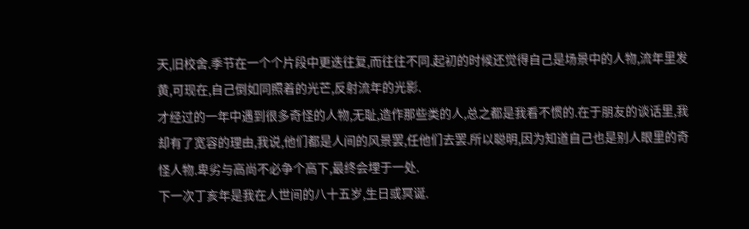天,旧校舍.季节在一个个片段中更迭往复,而往往不同.起初的时候还觉得自己是场景中的人物,流年里发黄,可现在,自己倒如同照着的光芒,反射流年的光影.
才经过的一年中遇到很多奇怪的人物,无耻,造作那些类的人,总之都是我看不惯的.在于朋友的谈话里,我却有了宽容的理由,我说,他们都是人间的风景罢,任他们去罢.所以聪明,因为知道自己也是别人眼里的奇怪人物.卑劣与高尚不必争个高下,最终会埋于一处.
下一次丁亥年是我在人世间的八十五岁,生日或冥诞.